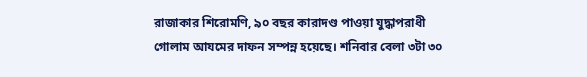রাজাকার শিরোমণি, ৯০ বছর কারাদণ্ড পাওয়া যুদ্ধাপরাধী গোলাম আযমের দাফন সম্পন্ন হয়েছে। শনিবার বেলা ৩টা ৩০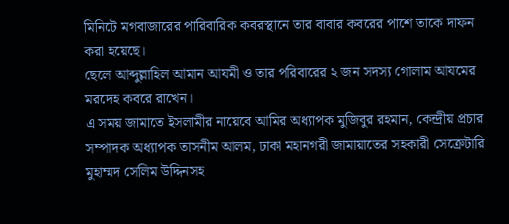মিনিটে মগবাজারের পারিবারিক কবরস্থানে তার বাবার কবরের পাশে তাকে দাফন করা হয়েছে।
ছেলে আব্দুল্লাহিল আমান আযমী ও তার পরিবারের ২ জন সদস্য গোলাম আযমের মরদেহ কবরে রাখেন।
এ সময় জামাতে ইসলামীর নায়েবে আমির অধ্যাপক মুজিবুর রহমান, কেন্দ্রীয় প্রচার সম্পাদক অধ্যাপক তাসনীম আলম, ঢাকা মহানগরী জামায়াতের সহকারী সেক্রেটারি মুহাম্মদ সেলিম উদ্দিনসহ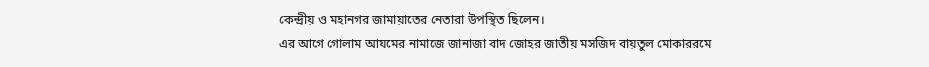কেন্দ্রীয় ও মহানগর জামায়াতের নেতারা উপস্থিত ছিলেন।
এর আগে গোলাম আযমের নামাজে জানাজা বাদ জোহর জাতীয় মসজিদ বায়তুল মোকাররমে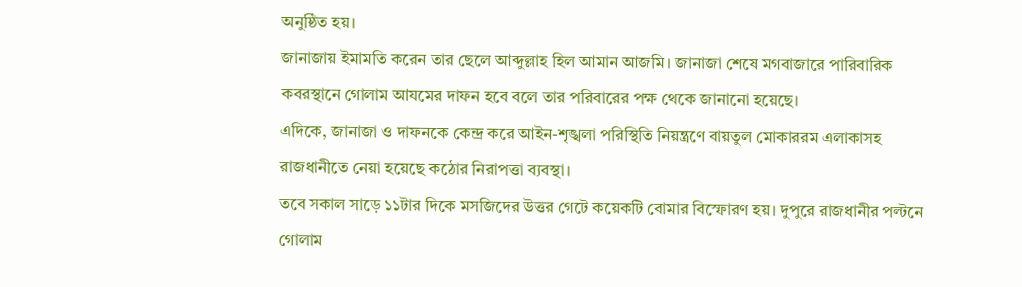অনুষ্ঠিত হয়।
জানাজায় ইমামতি করেন তার ছেলে আব্দুল্লাহ হিল আমান আজমি। জানাজা শেষে মগবাজারে পারিবারিক কবরস্থানে গোলাম আযমের দাফন হবে বলে তার পরিবারের পক্ষ থেকে জানানো হয়েছে।
এদিকে, জানাজা ও দাফনকে কেন্দ্র করে আইন-শৃঙ্খলা পরিস্থিতি নিয়ন্ত্রণে বায়তুল মোকাররম এলাকাসহ রাজধানীতে নেয়া হয়েছে কঠোর নিরাপত্তা ব্যবস্থা।
তবে সকাল সাড়ে ১১টার দিকে মসজিদের উত্তর গেটে কয়েকটি বোমার বিস্ফোরণ হয়। দুপুরে রাজধানীর পল্টনে গোলাম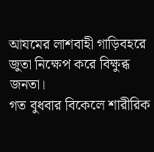আযমের লাশবাহী গাড়িবহরে জুতা নিক্ষেপ করে বিক্ষুব্ধ জনতা।
গত বুধবার বিকেলে শারীরিক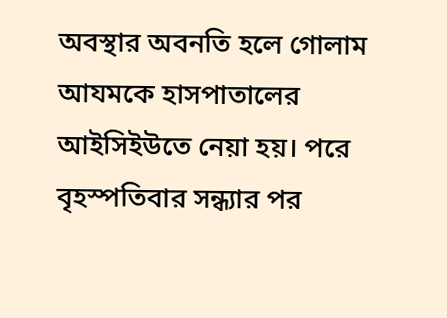অবস্থার অবনতি হলে গোলাম আযমকে হাসপাতালের আইসিইউতে নেয়া হয়। পরে বৃহস্পতিবার সন্ধ্যার পর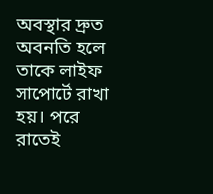অবস্থার দ্রুত অবনতি হলে তাকে লাইফ সাপোর্টে রাখা হয়। পরে রাতেই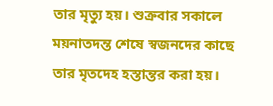তার মৃত্যু হয়। শুক্রবার সকালে ময়নাতদন্ত শেষে স্বজনদের কাছে তার মৃতদেহ হস্তান্তর করা হয়।